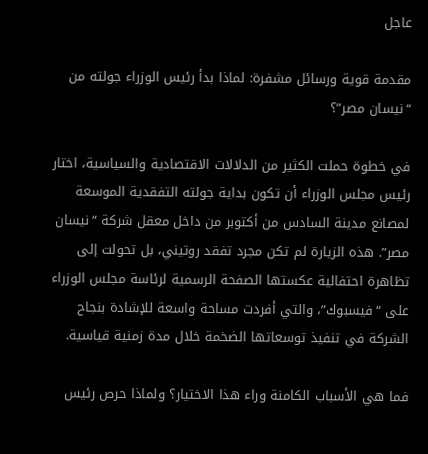عاجل

مقدمة قوية ورسائل مشفرة: لماذا بدأ رئيس الوزراء جولته من “نيسان مصر”؟

في خطوة حملت الكثير من الدلالات الاقتصادية والسياسية، اختار رئيس مجلس الوزراء أن تكون بداية جولته التفقدية الموسعة لمصانع مدينة السادس من أكتوبر من داخل معقل شركة “نيسان مصر”. هذه الزيارة لم تكن مجرد تفقد روتيني، بل تحولت إلى تظاهرة احتفالية عكستها الصفحة الرسمية لرئاسة مجلس الوزراء على “فيسبوك”، والتي أفردت مساحة واسعة للإشادة بنجاح الشركة في تنفيذ توسعاتها الضخمة خلال مدة زمنية قياسية.

فما هي الأسباب الكامنة وراء هذا الاختيار؟ ولماذا حرص رئيس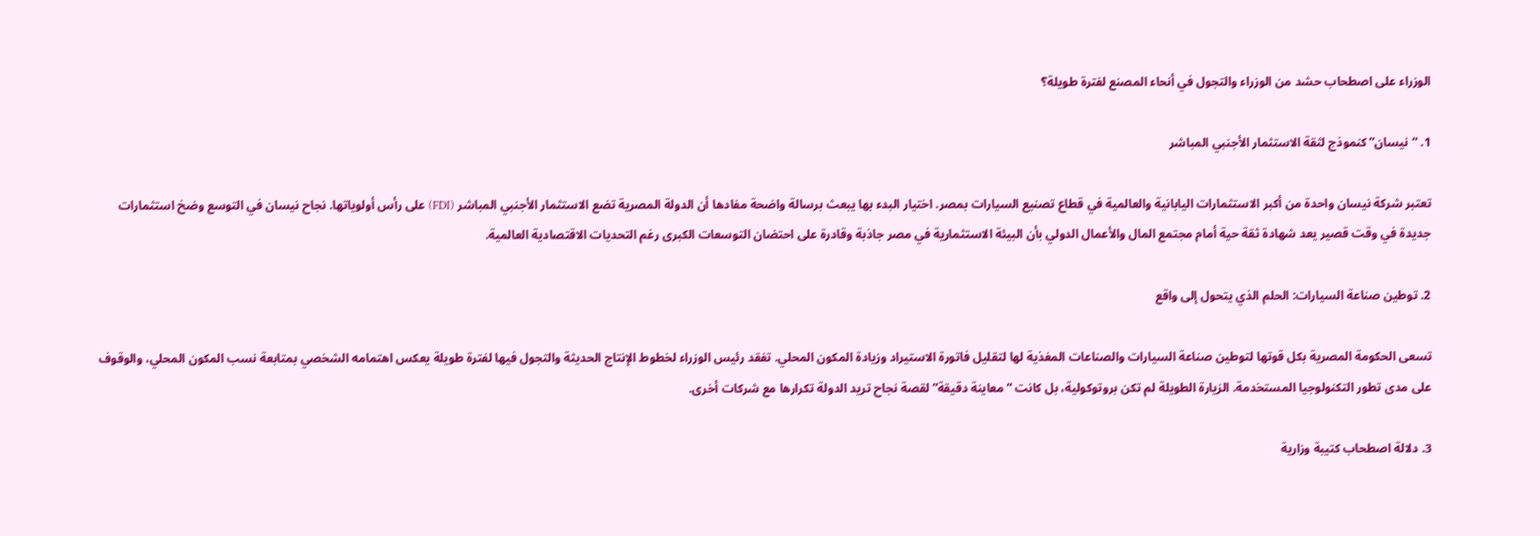الوزراء على اصطحاب حشد من الوزراء والتجول في أنحاء المصنع لفترة طويلة؟

1. “نيسان” كنموذج لثقة الاستثمار الأجنبي المباشر

تعتبر شركة نيسان واحدة من أكبر الاستثمارات اليابانية والعالمية في قطاع تصنيع السيارات بمصر. اختيار البدء بها يبعث برسالة واضحة مفادها أن الدولة المصرية تضع الاستثمار الأجنبي المباشر (FDI) على رأس أولوياتها. نجاح نيسان في التوسع وضخ استثمارات جديدة في وقت قصير يعد شهادة ثقة حية أمام مجتمع المال والأعمال الدولي بأن البيئة الاستثمارية في مصر جاذبة وقادرة على احتضان التوسعات الكبرى رغم التحديات الاقتصادية العالمية.

2. توطين صناعة السيارات: الحلم الذي يتحول إلى واقع

تسعى الحكومة المصرية بكل قوتها لتوطين صناعة السيارات والصناعات المغذية لها لتقليل فاتورة الاستيراد وزيادة المكون المحلي. تفقد رئيس الوزراء لخطوط الإنتاج الحديثة والتجول فيها لفترة طويلة يعكس اهتمامه الشخصي بمتابعة نسب المكون المحلي، والوقوف على مدى تطور التكنولوجيا المستخدمة. الزيارة الطويلة لم تكن بروتوكولية، بل كانت “معاينة دقيقة” لقصة نجاح تريد الدولة تكرارها مع شركات أخرى.

3. دلالة اصطحاب كتيبة وزارية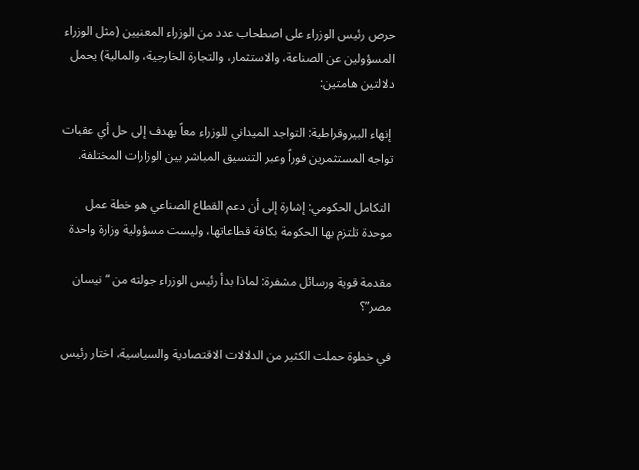حرص رئيس الوزراء على اصطحاب عدد من الوزراء المعنيين (مثل الوزراء المسؤولين عن الصناعة، والاستثمار، والتجارة الخارجية، والمالية) يحمل دلالتين هامتين:

 إنهاء البيروقراطية: التواجد الميداني للوزراء معاً يهدف إلى حل أي عقبات تواجه المستثمرين فوراً وعبر التنسيق المباشر بين الوزارات المختلفة.

 التكامل الحكومي: إشارة إلى أن دعم القطاع الصناعي هو خطة عمل موحدة تلتزم بها الحكومة بكافة قطاعاتها، وليست مسؤولية وزارة واحدة

مقدمة قوية ورسائل مشفرة: لماذا بدأ رئيس الوزراء جولته من “نيسان مصر”؟

في خطوة حملت الكثير من الدلالات الاقتصادية والسياسية، اختار رئيس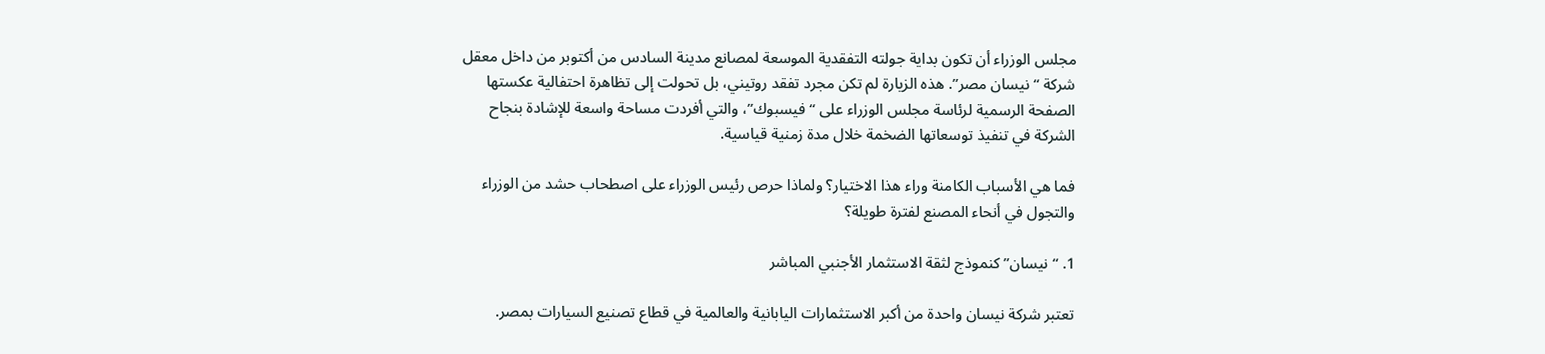مجلس الوزراء أن تكون بداية جولته التفقدية الموسعة لمصانع مدينة السادس من أكتوبر من داخل معقل شركة “نيسان مصر”. هذه الزيارة لم تكن مجرد تفقد روتيني، بل تحولت إلى تظاهرة احتفالية عكستها الصفحة الرسمية لرئاسة مجلس الوزراء على “فيسبوك”، والتي أفردت مساحة واسعة للإشادة بنجاح الشركة في تنفيذ توسعاتها الضخمة خلال مدة زمنية قياسية.

فما هي الأسباب الكامنة وراء هذا الاختيار؟ ولماذا حرص رئيس الوزراء على اصطحاب حشد من الوزراء والتجول في أنحاء المصنع لفترة طويلة؟

1. “نيسان” كنموذج لثقة الاستثمار الأجنبي المباشر

تعتبر شركة نيسان واحدة من أكبر الاستثمارات اليابانية والعالمية في قطاع تصنيع السيارات بمصر.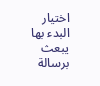اختيار البدء بها يبعث برسالة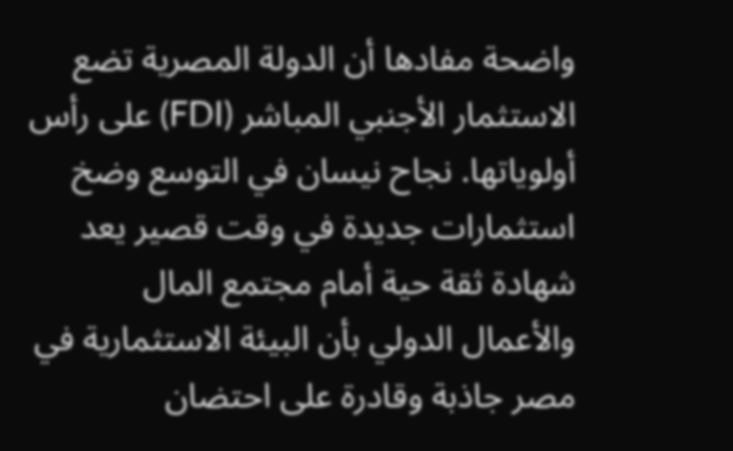واضحة مفادها أن الدولة المصرية تضع الاستثمار الأجنبي المباشر (FDI) على رأس أولوياتها. نجاح نيسان في التوسع وضخ استثمارات جديدة في وقت قصير يعد شهادة ثقة حية أمام مجتمع المال والأعمال الدولي بأن البيئة الاستثمارية في مصر جاذبة وقادرة على احتضان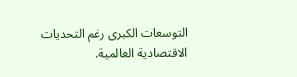التوسعات الكبرى رغم التحديات الاقتصادية العالمية.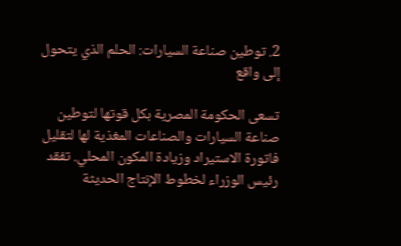2. توطين صناعة السيارات: الحلم الذي يتحول إلى واقع

تسعى الحكومة المصرية بكل قوتها لتوطين صناعة السيارات والصناعات المغذية لها لتقليل فاتورة الاستيراد وزيادة المكون المحلي. تفقد رئيس الوزراء لخطوط الإنتاج الحديثة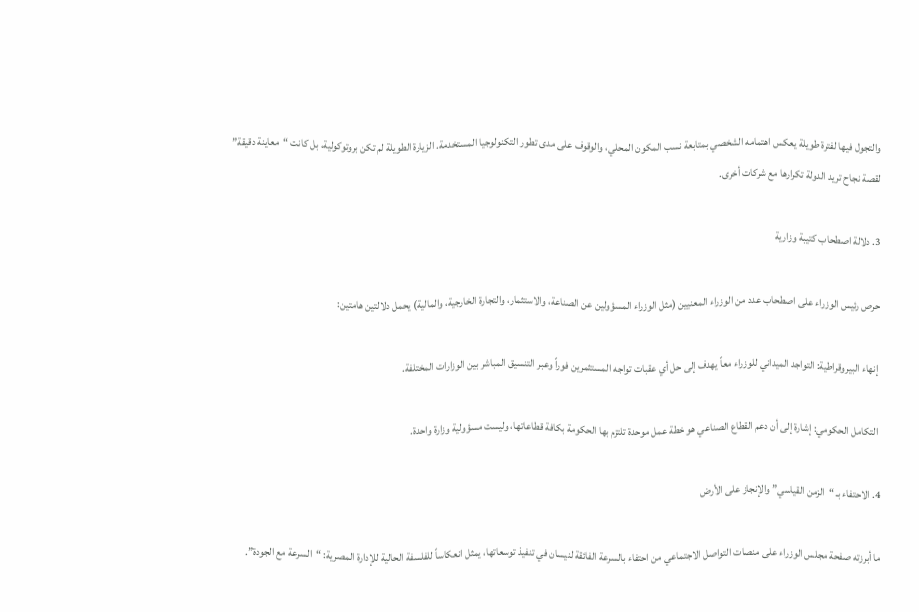والتجول فيها لفترة طويلة يعكس اهتمامه الشخصي بمتابعة نسب المكون المحلي، والوقوف على مدى تطور التكنولوجيا المستخدمة. الزيارة الطويلة لم تكن بروتوكولية، بل كانت “معاينة دقيقة” لقصة نجاح تريد الدولة تكرارها مع شركات أخرى.

3. دلالة اصطحاب كتيبة وزارية

حرص رئيس الوزراء على اصطحاب عدد من الوزراء المعنيين (مثل الوزراء المسؤولين عن الصناعة، والاستثمار، والتجارة الخارجية، والمالية) يحمل دلالتين هامتين:

 إنهاء البيروقراطية: التواجد الميداني للوزراء معاً يهدف إلى حل أي عقبات تواجه المستثمرين فوراً وعبر التنسيق المباشر بين الوزارات المختلفة.

 التكامل الحكومي: إشارة إلى أن دعم القطاع الصناعي هو خطة عمل موحدة تلتزم بها الحكومة بكافة قطاعاتها، وليست مسؤولية وزارة واحدة.

4. الاحتفاء بـ “الزمن القياسي” والإنجاز على الأرض

ما أبرزته صفحة مجلس الوزراء على منصات التواصل الاجتماعي من احتفاء بالسرعة الفائقة لنيسان في تنفيذ توسعاتها، يمثل انعكاساً للفلسفة الحالية للإدارة المصرية: “السرعة مع الجودة”.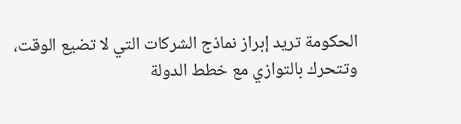الحكومة تريد إبراز نماذج الشركات التي لا تضيع الوقت، وتتحرك بالتوازي مع خطط الدولة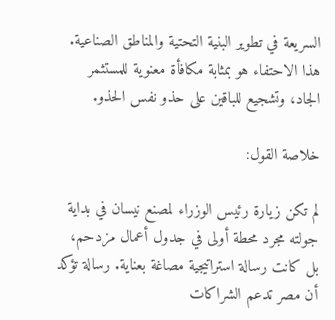السريعة في تطوير البنية التحتية والمناطق الصناعية. هذا الاحتفاء هو بمثابة مكافأة معنوية للمستثمر الجاد، وتشجيع للباقين على حذو نفس الحذو.

خلاصة القول:

لم تكن زيارة رئيس الوزراء لمصنع نيسان في بداية جولته مجرد محطة أولى في جدول أعمال مزدحم، بل كانت رسالة استراتيجية مصاغة بعناية. رسالة تؤكد أن مصر تدعم الشراكات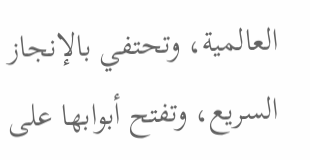العالمية، وتحتفي بالإنجاز السريع، وتفتح أبوابها على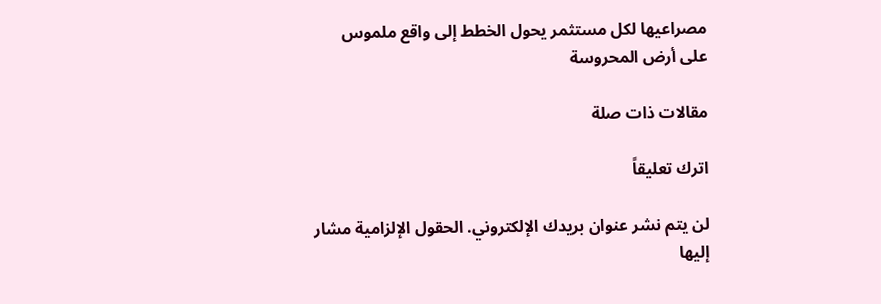مصراعيها لكل مستثمر يحول الخطط إلى واقع ملموس على أرض المحروسة

مقالات ذات صلة

اترك تعليقاً

لن يتم نشر عنوان بريدك الإلكتروني. الحقول الإلزامية مشار إليها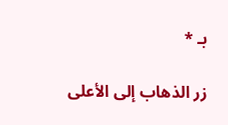بـ *

زر الذهاب إلى الأعلى